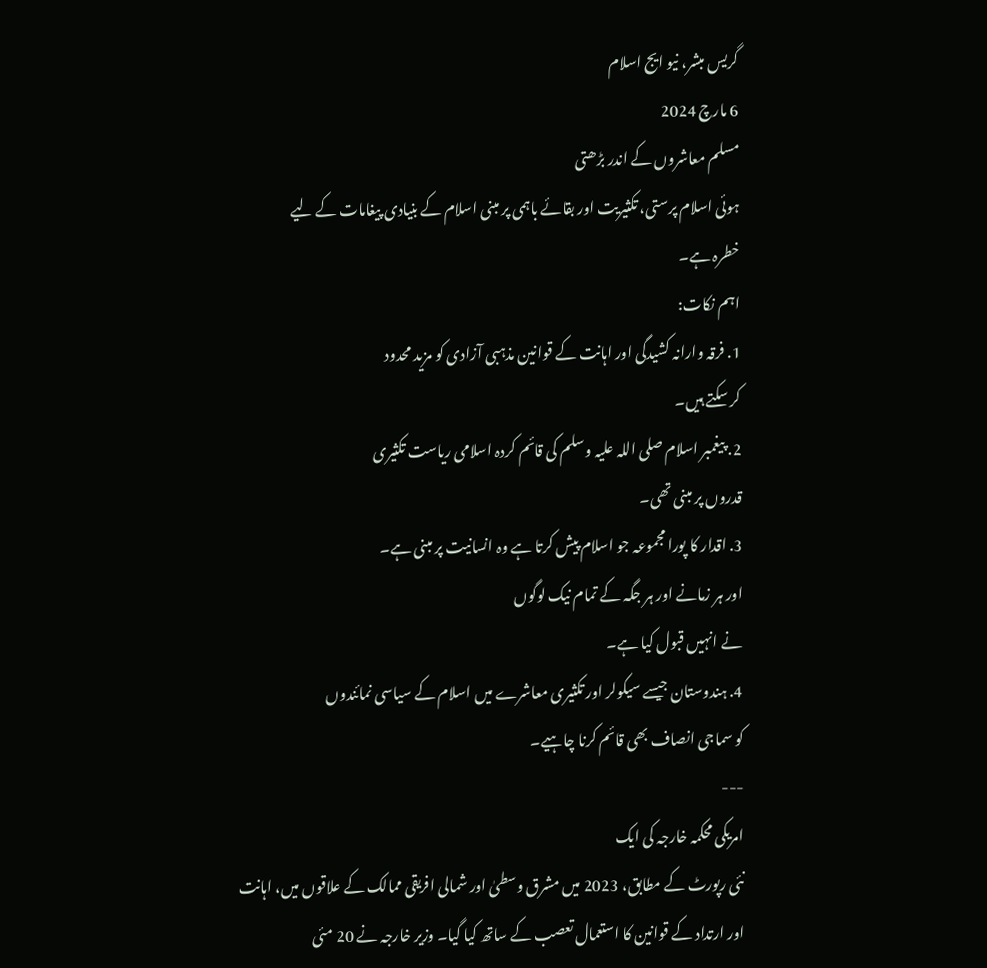گریس مبشر، نیو ایج اسلام
6 مارچ 2024
مسلم معاشروں کے اندر بڑھتی
ہوئی اسلام پرستی، تکثیریت اور بقائے باہمی پر مبنی اسلام کے بنیادی پیغامات کے لیے
خطرہ ہے۔
اہم نکات:
1. فرقہ وارانہ کشیدگی اور اہانت کے قوانین مذہبی آزادی کو مزید محدود
کر سکتے ہیں۔
2. پیغمبر اسلام صلی اللہ علیہ وسلم کی قائم کردہ اسلامی ریاست تکثیری
قدروں پر مبنی تھی۔
3. اقدار کا پورا مجموعہ جو اسلام پیش کرتا ہے وہ انسانیت پر مبنی ہے۔
اور ہر زمانے اور ہر جگہ کے تمام نیک لوگوں
نے انہیں قبول کیا ہے۔
4. ہندوستان جیسے سیکولر اور تکثیری معاشرے میں اسلام کے سیاسی نمائندوں
کو سماجی انصاف بھی قائم کرنا چاہیے۔
---
امریکی محکمہ خارجہ کی ایک
نئی رپورٹ کے مطابق، 2023 میں مشرق وسطیٰ اور شمالی افریقی ممالک کے علاقوں میں، اہانت
اور ارتداد کے قوانین کا استعمال تعصب کے ساتھ کیا گیا۔ وزیر خارجہ نے 20 مئی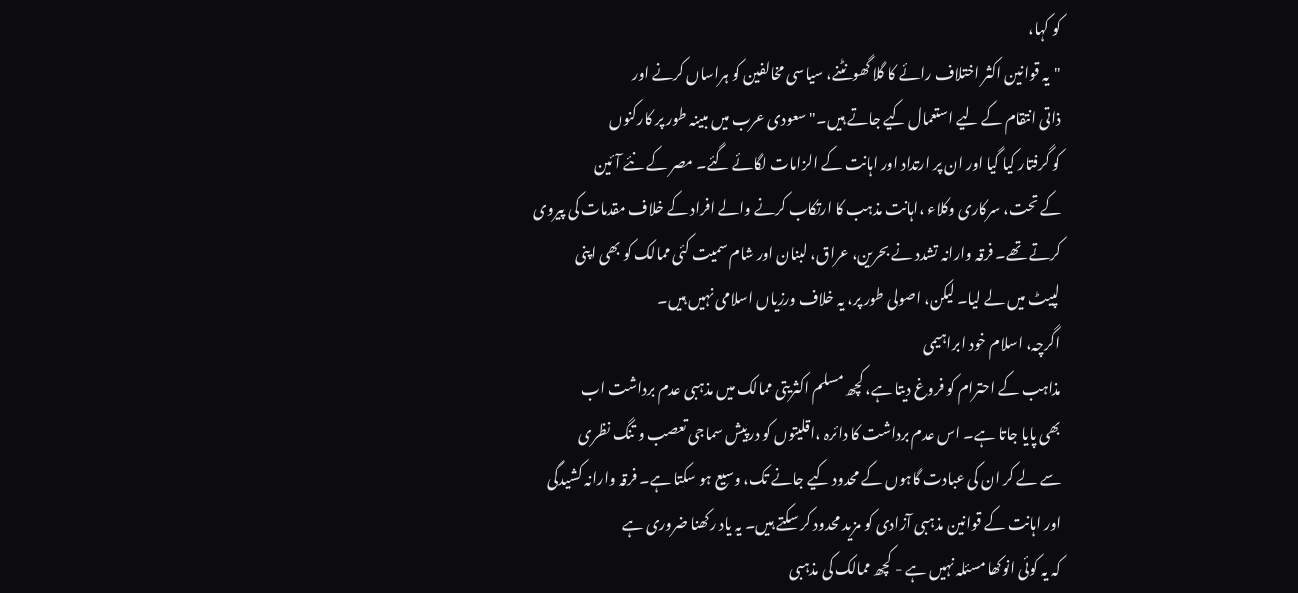کو کہا،
"یہ قوانین اکثر اختلاف رائے کا گلا گھونٹنے، سیاسی مخالفین کو ہراساں کرنے اور
ذاتی انتقام کے لیے استعمال کیے جاتے ہیں۔" سعودی عرب میں مبینہ طور پر کارکنوں
کو گرفتار کیا گیا اور ان پر ارتداد اور اہانت کے الزامات لگائے گئے۔ مصر کے نئے آئین
کے تحت، سرکاری وکلاء ،اہانت مذہب کا ارتکاب کرنے والے افراد کے خلاف مقدمات کی پیروی
کرتے تھے۔ فرقہ وارانہ تشدد نے بحرین، عراق، لبنان اور شام سمیت کئی ممالک کو بھی اپنی
لپیٹ میں لے لیا۔ لیکن، اصولی طور پر، یہ خلاف ورزیاں اسلامی نہیں ہیں۔
اگرچہ، اسلام خود ابراہیمی
مذاہب کے احترام کو فروغ دیتا ہے، کچھ مسلم اکثریتی ممالک میں مذہبی عدم برداشت اب
بھی پایا جاتا ہے۔ اس عدم برداشت کا دائرہ ،اقلیتوں کو درپیش سماجی تعصب و تنگ نظری
سے لے کر ان کی عبادت گاہوں کے محدود کیے جانے تک، وسیع ہو سکتا ہے۔ فرقہ وارانہ کشیدگی
اور اہانت کے قوانین مذہبی آزادی کو مزید محدود کر سکتے ہیں۔ یہ یاد رکھنا ضروری ہے
کہ یہ کوئی انوکھا مسئلہ نہیں ہے - کچھ ممالک کی مذہبی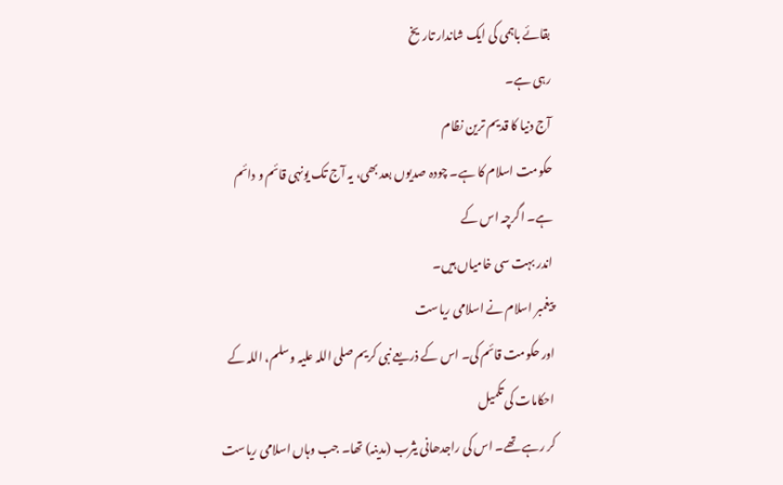بقائے باہمی کی ایک شاندار تاریخ
رہی ہے۔
آج دنیا کا قدیم ترین نظام
حکومت اسلام کا ہے۔ چودہ صدیوں بعد بھی، یہ آج تک یونہی قائم و دائم ہے۔ اگرچہ اس کے
اندر بہت سی خامیاں ہیں۔
پیغمبر اسلام نے اسلامی ریاست
اور حکومت قائم کی۔ اس کے ذریعے نبی کریم صلی اللہ علیہ وسلم، اللہ کے احکامات کی تکمیل
کر رہے تھے۔ اس کی راجدھانی یثرب (مدینہ) تھا۔ جب وہاں اسلامی ریاست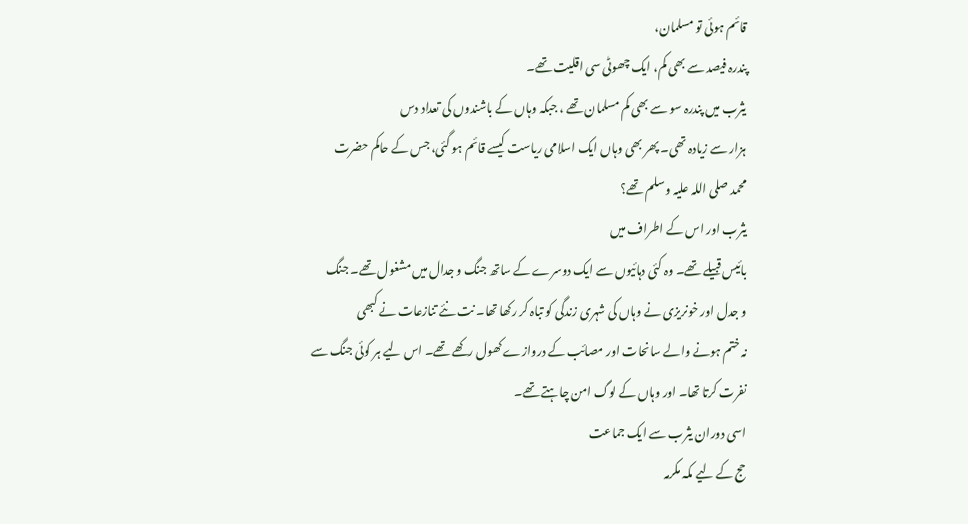قائم ہوئی تو مسلمان،
پندرہ فیصد سے بھی کم، ایک چھوٹی سی اقلیت تھے۔
یثرب میں پندرہ سو سے بھی کم مسلمان تھے ، جبکہ وہاں کے باشندوں کی تعداد دس
ہزار سے زیادہ تھی۔ پھر بھی وہاں ایک اسلامی ریاست کیسے قائم ہو گئی، جس کے حاکم حضرت
محمد صلی اللہ علیہ وسلم تھے؟
یثرب اور اس کے اطراف میں
بائیس قبیلے تھے۔ وہ کئی دہائیوں سے ایک دوسرے کے ساتھ جنگ و جدال میں مشغول تھے۔ جنگ
و جدل اور خونریزی نے وہاں کی شہری زندگی کو تباہ کر رکھا تھا۔ نت نئے تنازعات نے کبھی
نہ ختم ہونے والے سانحات اور مصائب کے دروازے کھول رکھے تھے۔ اس لیے ہر کوئی جنگ سے
نفرت کرتا تھا۔ اور وہاں کے لوگ امن چاہتے تھے۔
اسی دوران یثرب سے ایک جماعت
حج کے لیے مکہ مکرمہ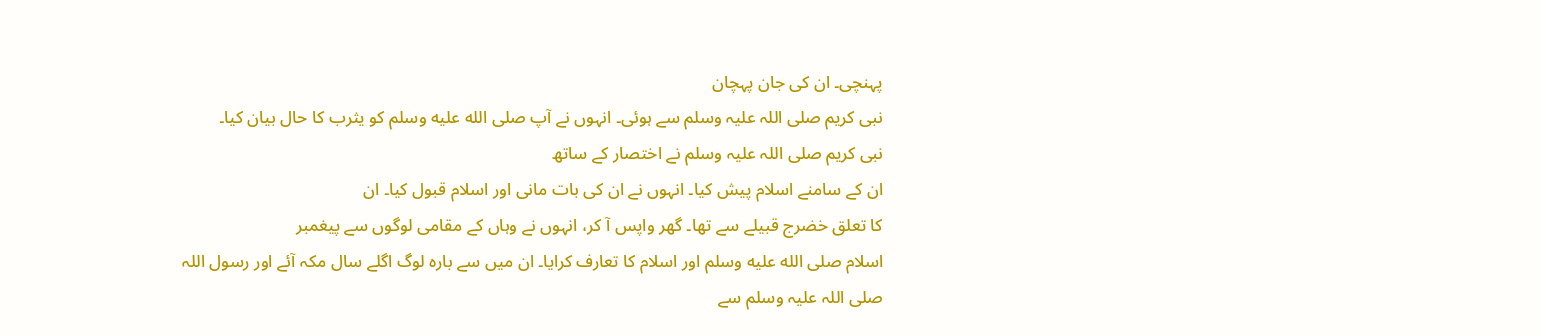پہنچی۔ ان کی جان پہچان
نبی کریم صلی اللہ علیہ وسلم سے ہوئی۔ انہوں نے آپ صلى الله عليه وسلم کو یثرب کا حال بیان کیا۔
نبی کریم صلی اللہ علیہ وسلم نے اختصار کے ساتھ
ان کے سامنے اسلام پیش کیا۔ انہوں نے ان کی بات مانی اور اسلام قبول کیا۔ ان
کا تعلق خضرج قبیلے سے تھا۔ گھر واپس آ کر، انہوں نے وہاں کے مقامی لوگوں سے پیغمبر
اسلام صلى الله عليه وسلم اور اسلام کا تعارف کرایا۔ ان میں سے بارہ لوگ اگلے سال مکہ آئے اور رسول اللہ
صلی اللہ علیہ وسلم سے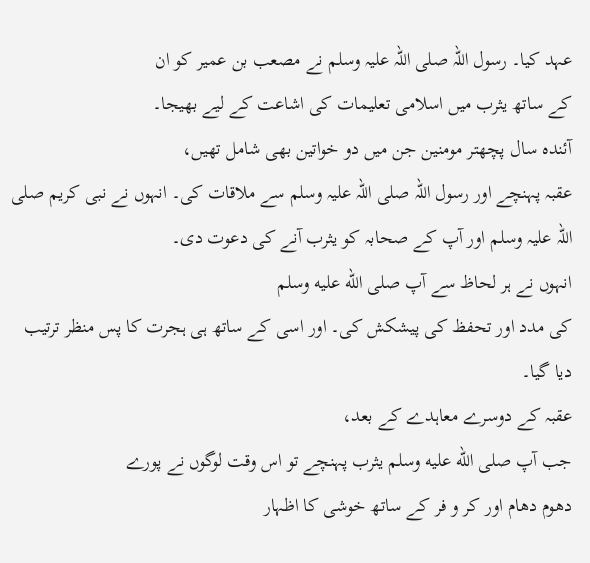عہد کیا۔ رسول اللہ صلی اللہ علیہ وسلم نے مصعب بن عمیر کو ان
کے ساتھ یثرب میں اسلامی تعلیمات کی اشاعت کے لیے بھیجا۔
آئندہ سال پچھتر مومنین جن میں دو خواتین بھی شامل تھیں،
عقبہ پہنچے اور رسول اللہ صلی اللہ علیہ وسلم سے ملاقات کی۔ انہوں نے نبی کریم صلی
اللہ علیہ وسلم اور آپ کے صحابہ کو یثرب آنے کی دعوت دی۔
انہوں نے ہر لحاظ سے آپ صلى الله عليه وسلم
کی مدد اور تحفظ کی پیشکش کی۔ اور اسی کے ساتھ ہی ہجرت کا پس منظر ترتیب دیا گیا۔
عقبہ کے دوسرے معاہدے کے بعد،
جب آپ صلى الله عليه وسلم یثرب پہنچے تو اس وقت لوگوں نے پورے
دھوم دھام اور کر و فر کے ساتھ خوشی کا اظہار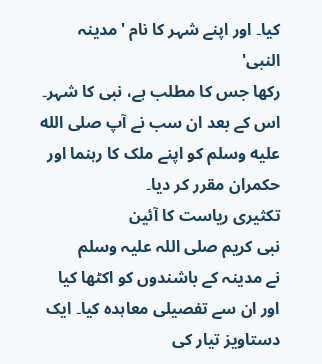کیا۔ اور اپنے شہر کا نام 'مدینہ النبی'
رکھا جس کا مطلب ہے، نبی کا شہر۔ اس کے بعد ان سب نے آپ صلى الله عليه وسلم کو اپنے ملک کا رہنما اور
حکمران مقرر کر دیا۔
تکثیری ریاست کا آئین
نبی کریم صلی اللہ علیہ وسلم
نے مدینہ کے باشندوں کو اکٹھا کیا اور ان سے تفصیلی معاہدہ کیا۔ ایک دستاویز تیار کی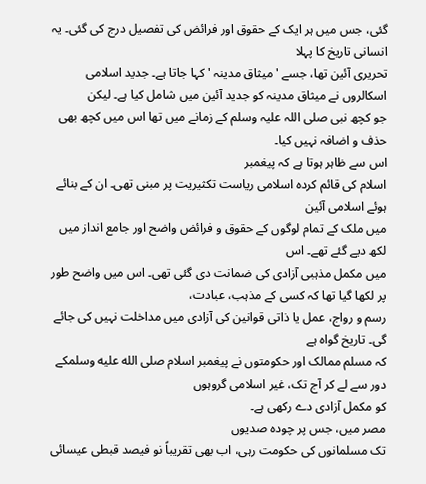گئی، جس میں ہر ایک کے حقوق اور فرائض کی تفصیل درج کی گئی۔ یہ انسانی تاریخ کا پہلا
تحریری آئین تھا، جسے 'میثاق مدینہ ' کہا جاتا ہے۔ جدید اسلامی اسکالروں نے میثاق مدینہ کو جدید آئین میں شامل کیا ہے۔ لیکن
جو کچھ نبی صلی اللہ علیہ وسلم کے زمانے میں تھا اس میں کچھ بھی حذف و اضافہ نہیں کیا۔
اس سے ظاہر ہوتا ہے کہ پیغمبر
اسلام کی قائم کردہ اسلامی ریاست تکثیریت پر مبنی تھی۔ ان کے بنائے ہوئے اسلامی آئین
میں ملک کے تمام لوگوں کے حقوق و فرائض واضح اور جامع انداز میں لکھ دیے گئے تھے۔ اس
میں مکمل مذہبی آزادی کی ضمانت دی گئی تھی۔ اس میں واضح طور پر لکھا گیا تھا کہ کسی کے مذہب، عبادت،
رسم و رواج، عمل یا ذاتی قوانین کی آزادی میں مداخلت نہیں کی جائے گی۔ تاریخ گواہ ہے
کہ مسلم ممالک اور حکومتوں نے پیغمبر اسلام صلى الله عليه وسلمکے دور سے لے کر آج تک، غیر اسلامی گروہوں
کو مکمل آزادی دے رکھی ہے۔
مصر میں، جس پر چودہ صدیوں
تک مسلمانوں کی حکومت رہی، اب بھی تقریباً نو فیصد قبطی عیسائی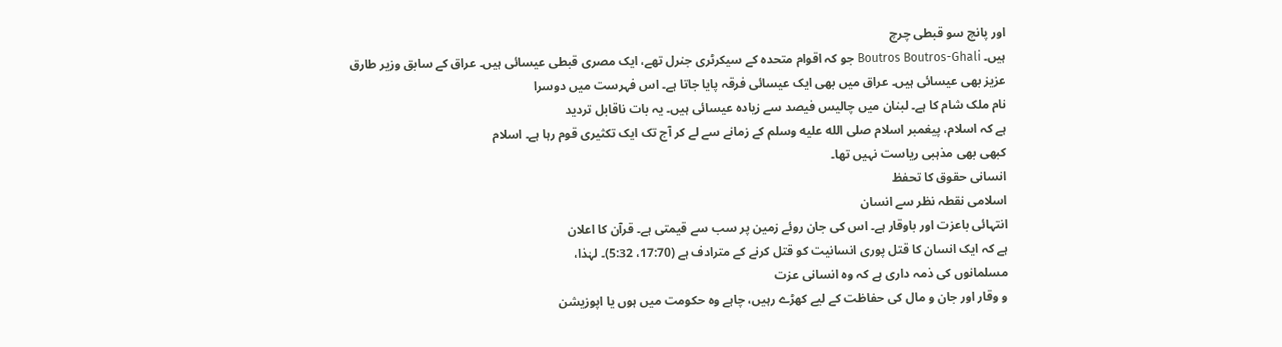اور پانچ سو قبطی چرچ
ہیں۔ Boutros Boutros-Ghali جو کہ اقوام متحدہ کے سیکرٹری جنرل تھے، ایک مصری قبطی عیسائی ہیں۔ عراق کے سابق وزیر طارق
عزیز بھی عیسائی ہیں۔ عراق میں بھی ایک عیسائی فرقہ پایا جاتا ہے۔ اس فہرست میں دوسرا
نام ملک شام کا ہے۔ لبنان میں چالیس فیصد سے زیادہ عیسائی ہیں۔ یہ بات ناقابل تردید
ہے کہ اسلام، پیغمبر اسلام صلى الله عليه وسلم کے زمانے سے لے کر آج تک ایک تکثیری قوم رہا ہے۔ اسلام
کبھی بھی مذہبی ریاست نہیں تھا۔
انسانی حقوق کا تحفظ
اسلامی نقطہ نظر سے انسان
انتہائی باعزت اور باوقار ہے۔ اس کی جان روئے زمین پر سب سے قیمتی ہے۔ قرآن کا اعلان
ہے کہ ایک انسان کا قتل پوری انسانیت کو قتل کرنے کے مترادف ہے (17:70، 5:32)۔ لہٰذا،
مسلمانوں کی ذمہ داری ہے کہ وہ انسانی عزت
و وقار اور جان و مال کی حفاظت کے لیے کھڑے رہیں، چاہے وہ حکومت میں ہوں یا اپوزیشن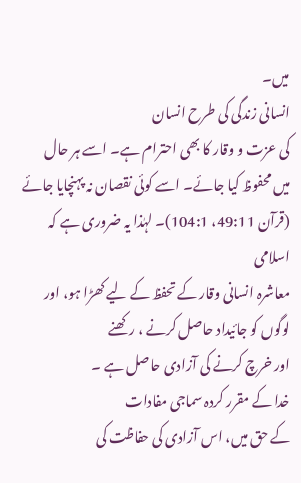میں۔
انسانی زندگی کی طرح انسان
کی عزت و وقار کا بھی احترام ہے۔ اسے ہر حال
میں محفوظ کیا جائے۔ اسے کوئی نقصان نہ پہنچایا جائے (قرآن 49:11، 104:1)۔ لہٰذا یہ ضروری ہے کہ اسلامی
معاشرہ انسانی وقار کے تحفظ کے لیے کھڑا ہو، اور لوگوں کو جائیداد حاصل کرنے ، رکھنے
اور خرچ کرنے کی آزادی حاصل ہے ۔
خدا کے مقرر کردہ سماجی مفادات
کے حق میں، اس آزادی کی حفاظت کی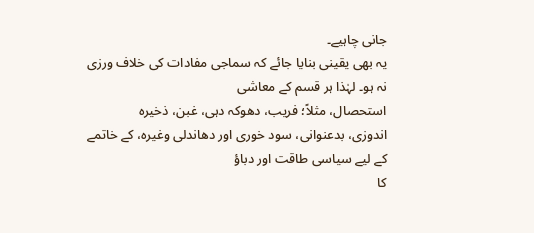جانی چاہیے۔
یہ بھی یقینی بنایا جائے کہ سماجی مفادات کی خلاف ورزی نہ ہو۔ لہٰذا ہر قسم کے معاشی
استحصال، مثلاً؛ فریب، دھوکہ دہی، غبن، ذخیرہ
اندوزی، بدعنوانی، سود خوری اور دھاندلی وغیرہ، کے خاتمے کے لیے سیاسی طاقت اور دباؤ
کا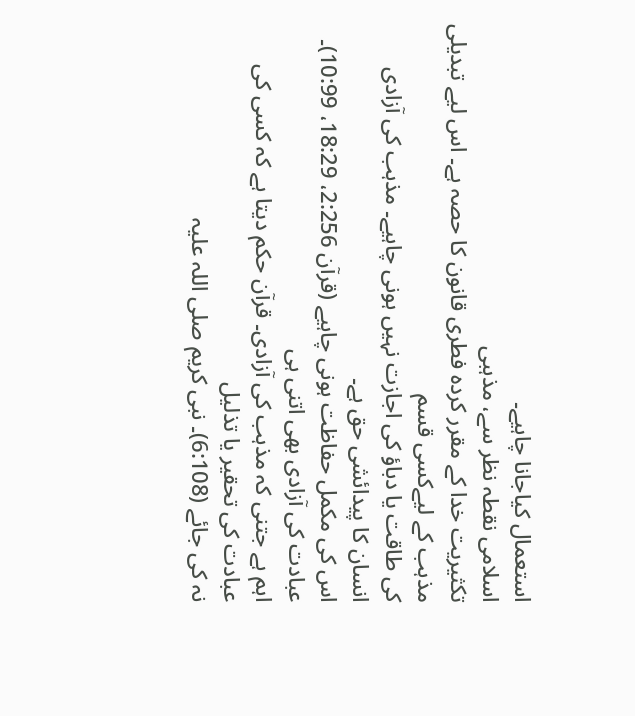استعمال کیاجانا چاہیے۔
اسلامی نقطہ نظر سے، مذہبی
تکثیریت خدا کے مقرر کردہ فطری قانون کا حصہ ہے۔ اس لیے تبدیلی مذہب کے لیےکسی قسم
کی طاقت یا دباؤ کی اجازت نہیں ہونی چاہیے۔ مذہب کی آزادی انسان کا پیدائشی حق ہے۔
اس کی مکمل حفاظت ہونی چاہیے (قرآن 2:256، 18:29، 10:99)۔
عبادت کی آزادی بھی اتنی ہی
اہم ہے جتنی کہ مذہب کی آزادی۔ قرآن حکم دیتا ہے کہ کسی کی عبادت کی تحقیر یا تذلیل
نہ کی جائے (6:108)۔ نبی کریم صلی اللہ علیہ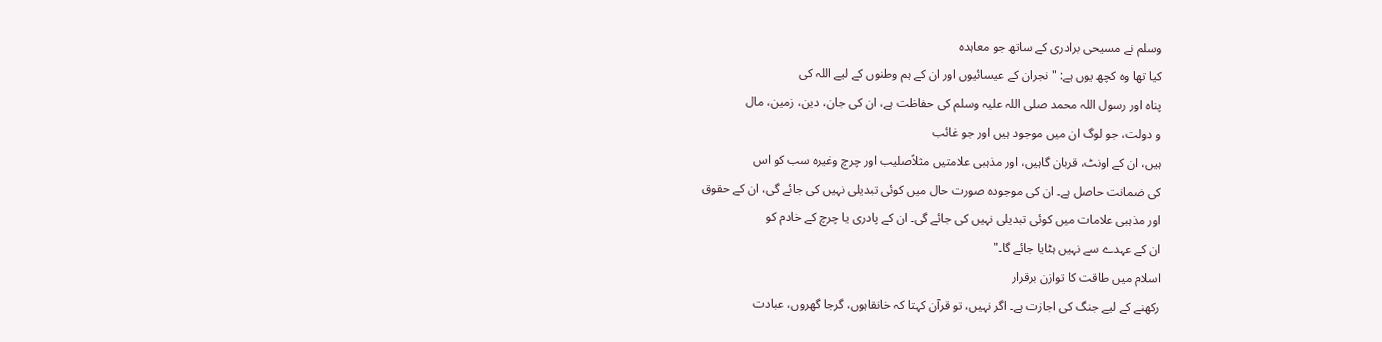وسلم نے مسیحی برادری کے ساتھ جو معاہدہ
کیا تھا وہ کچھ یوں ہے: "نجران کے عیسائیوں اور ان کے ہم وطنوں کے لیے اللہ کی
پناہ اور رسول اللہ محمد صلی اللہ علیہ وسلم کی حفاظت ہے، ان کی جان، دین، زمین، مال
و دولت، جو لوگ ان میں موجود ہیں اور جو غائب
ہیں، ان کے اونٹ، قربان گاہیں، اور مذہبی علامتیں مثلاًصلیب اور چرچ وغیرہ سب کو اس
کی ضمانت حاصل ہے۔ ان کی موجودہ صورت حال میں کوئی تبدیلی نہیں کی جائے گی، ان کے حقوق
اور مذہبی علامات میں کوئی تبدیلی نہیں کی جائے گی۔ ان کے پادری یا چرچ کے خادم کو
ان کے عہدے سے نہیں ہٹایا جائے گا۔"
اسلام میں طاقت کا توازن برقرار
رکھنے کے لیے جنگ کی اجازت ہے۔ اگر نہیں، تو قرآن کہتا کہ خانقاہوں، گرجا گھروں، عبادت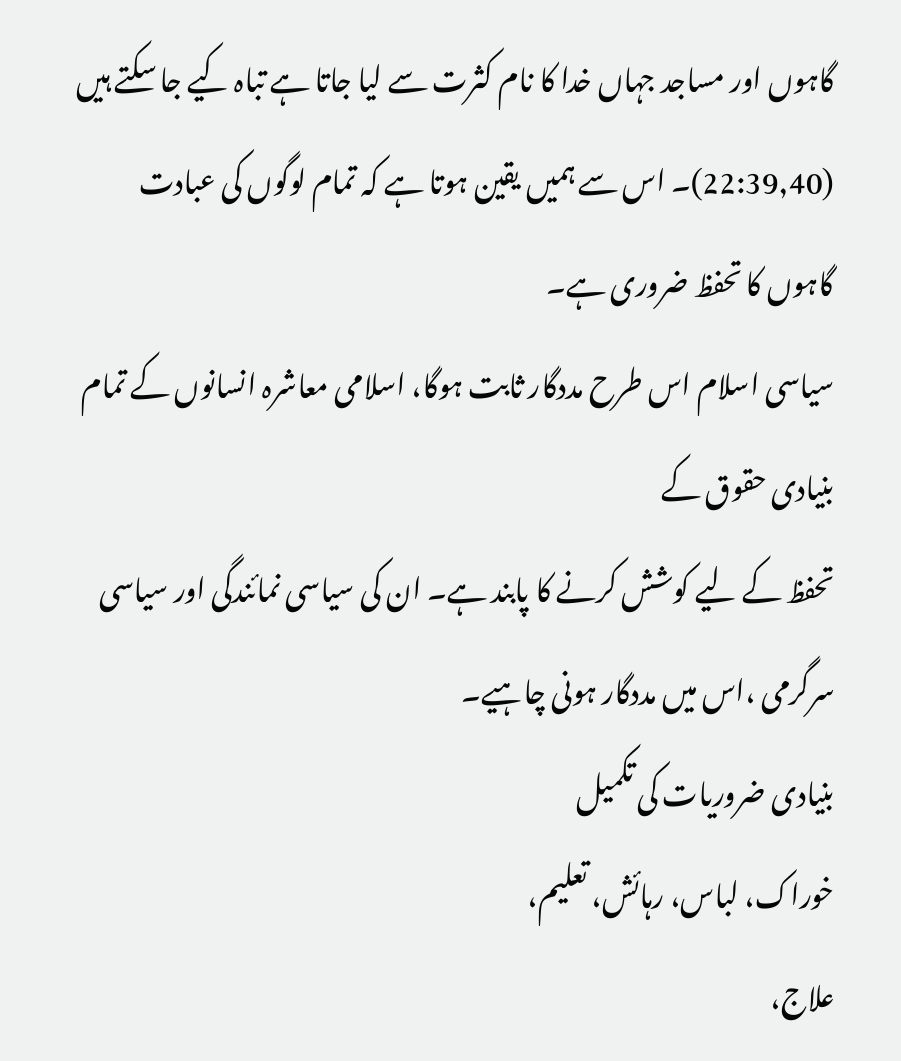گاہوں اور مساجد جہاں خدا کا نام کثرت سے لیا جاتا ہے تباہ کیے جا سکتے ہیں
(22:39,40)۔ اس سے ہمیں یقین ہوتا ہے کہ تمام لوگوں کی عبادت گاہوں کا تحفظ ضروری ہے۔
سیاسی اسلام اس طرح مددگار ثابت ہوگا، اسلامی معاشرہ انسانوں کے تمام بنیادی حقوق کے
تحفظ کے لیے کوشش کرنے کا پابند ہے۔ ان کی سیاسی نمائندگی اور سیاسی سرگرمی ،اس میں مددگار ہونی چاہیے۔
بنیادی ضروریات کی تکمیل
خوراک، لباس، رہائش، تعلیم،
علاج،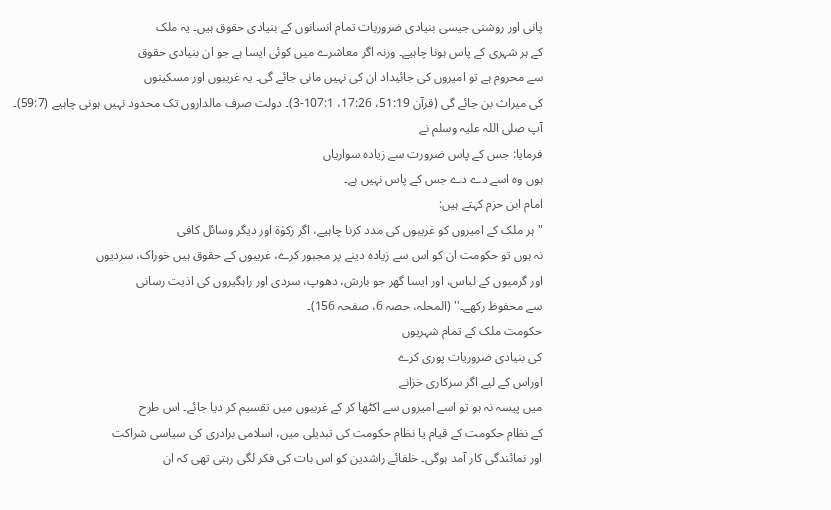پانی اور روشنی جیسی بنیادی ضروریات تمام انسانوں کے بنیادی حقوق ہیں۔ یہ ملک
کے ہر شہری کے پاس ہونا چاہیے۔ ورنہ اگر معاشرے میں کوئی ایسا ہے جو ان بنیادی حقوق
سے محروم ہے تو امیروں کی جائیداد ان کی نہیں مانی جائے گی۔ یہ غریبوں اور مسکینوں
کی میراث بن جائے گی (قرآن 51:19، 17:26، 107:1-3)۔ دولت صرف مالداروں تک محدود نہیں ہونی چاہیے (59:7)۔
آپ صلی اللہ علیہ وسلم نے
فرمایا: جس کے پاس ضرورت سے زیادہ سواریاں
ہوں وہ اسے دے دے جس کے پاس نہیں ہے۔
امام ابن حزم کہتے ہیں:
"ہر ملک کے امیروں کو غریبوں کی مدد کرنا چاہیے، اگر زکوٰۃ اور دیگر وسائل کافی
نہ ہوں تو حکومت ان کو اس سے زیادہ دینے پر مجبور کرے، غریبوں کے حقوق ہیں خوراک، سردیوں
اور گرمیوں کے لباس، اور ایسا گھر جو بارش، دھوپ، سردی اور راہگیروں کی اذیت رسانی
سے محفوظ رکھے۔'' (المحلہ، حصہ 6، صفحہ 156)۔
حکومت ملک کے تمام شہریوں
کی بنیادی ضروریات پوری کرے
اوراس کے لیے اگر سرکاری خزانے
میں پیسہ نہ ہو تو اسے امیروں سے اکٹھا کر کے غریبوں میں تقسیم کر دیا جائے۔ اس طرح
کے نظام حکومت کے قیام یا نظام حکومت کی تبدیلی میں، اسلامی برادری کی سیاسی شراکت
اور نمائندگی کار آمد ہوگی۔ خلفائے راشدین کو اس بات کی فکر لگی رہتی تھی کہ ان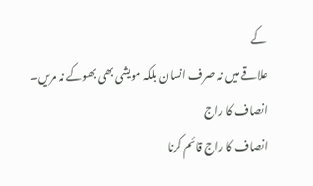کے
علاقے میں نہ صرف انسان بلکہ مویشی بھی بھوکے نہ مریں۔
انصاف کا راج
انصاف کا راج قائم کرنا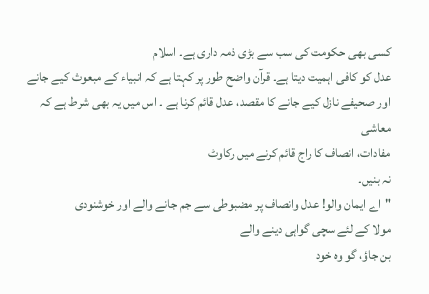کسی بھی حکومت کی سب سے بڑی ذمہ داری ہے۔ اسلام
عدل کو کافی اہمیت دیتا ہے۔ قرآن واضح طور پر کہتا ہے کہ انبیاء کے مبعوث کیے جانے
اور صحیفے نازل کیے جانے کا مقصد، عدل قائم کرنا ہے ۔ اس میں یہ بھی شرط ہے کہ معاشی
مفادات، انصاف کا راج قائم کرنے میں رکاوٹ
نہ بنیں۔
"اے ایمان والو! عدل وانصاف پر مضبوطی سے جم جانے والے اور خوشنودی
مولا کے لئے سچی گواہی دینے والے
بن جاؤ، گو وه خود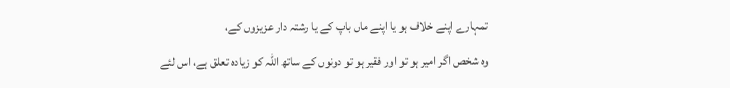تمہارے اپنے خلاف ہو یا اپنے ماں باپ کے یا رشتہ دار عزیزوں کے،
وه شخص اگر امیر ہو تو اور فقیر ہو تو دونوں کے ساتھ اللہ کو زیاده تعلق ہے، اس لئے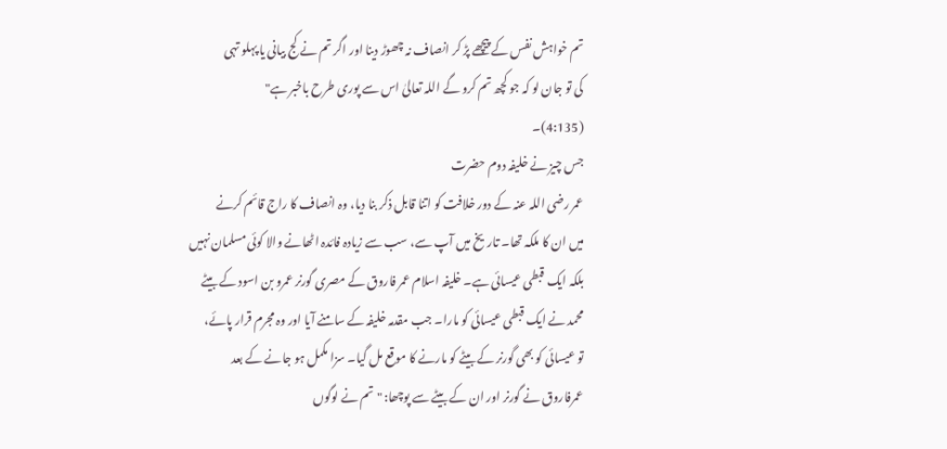تم خواہش نفس کے پیچھے پڑ کر انصاف نہ چھوڑ دینا اور اگر تم نے کج بیانی یا پہلو تہی
کی تو جان لو کہ جو کچھ تم کرو گے اللہ تعالیٰ اس سے پوری طرح باخبر ہے"
(4:135)۔
جس چیز نے خلیفہ دوم حضرت
عمر رضی اللہ عنہ کے دور خلافت کو اتنا قابل ذکر بنا دیا، وہ انصاف کا راج قائم کرنے
میں ان کا ملکہ تھا۔ تاریخ میں آپ سے، سب سے زیادہ فائدہ اٹھانے والا کوئی مسلمان نہیں
بلکہ ایک قبطی عیسائی ہے۔ خلیفہ اسلام عمر فاروق کے مصری گورنر عمرو بن اسود کے بیٹے
محمد نے ایک قبطی عیسائی کو مارا۔ جب مقدمہ خلیفہ کے سامنے آیا اور وہ مجرم قرار پائے،
تو عیسائی کو بھی گورنر کے بیٹے کو مارنے کا موقع مل گیا۔ سزا مکمل ہو جانے کے بعد
عمرفاروق نے گورنر اور ان کے بیٹے سے پوچھا: "تم نے لوگوں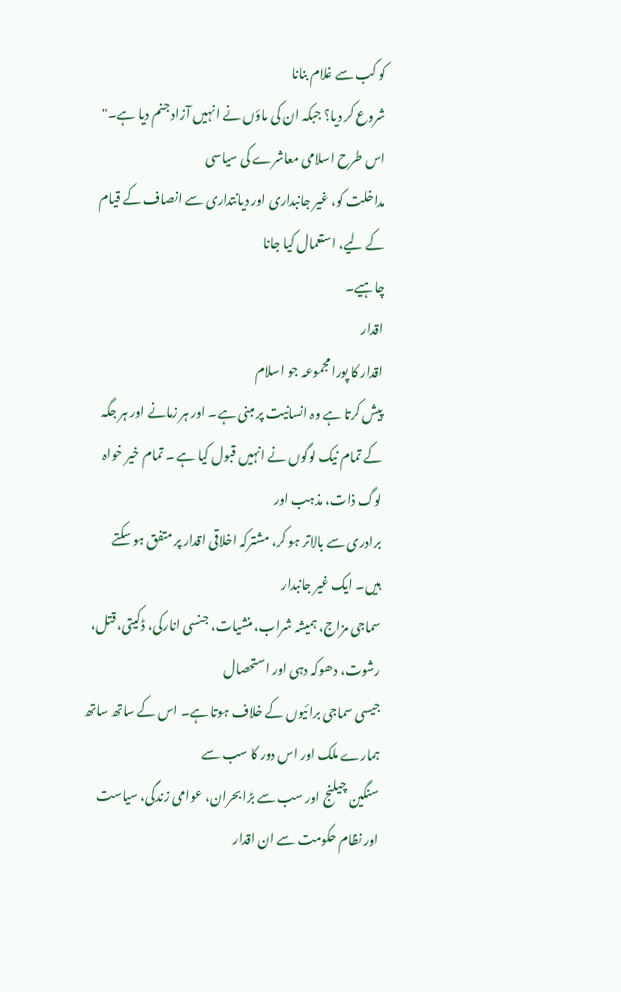کو کب سے غلام بنانا
شروع کر دیا؟ جبکہ ان کی ماؤں نے انہیں آزاد جنم دیا ہے۔"
اس طرح اسلامی معاشرے کی سیاسی
مداخلت کو، غیر جانبداری اور دیانتداری سے انصاف کے قیام کے لیے، استعمال کیا جانا
چاہیے۔
اقدار
اقدار کا پورا مجموعہ جو اسلام
پیش کرتا ہے وہ انسانیت پر مبنی ہے۔ اور ہر زمانے اور ہر جگہ کے تمام نیک لوگوں نے انہیں قبول کیا ہے ۔ تمام خیر خواہ لوگ ذات، مذہب اور
برادری سے بالاتر ہو کر، مشترکہ اخلاقی اقدار پر متفق ہو سکتے ہیں۔ ایک غیر جانبدار
سماجی مزاج، ہمیشہ شراب، منشیات، جنسی انارکی، ڈکیتی، قتل، رشوت، دھوکہ دہی اور استحصال
جیسی سماجی برائیوں کے خلاف ہوتا ہے۔ اس کے ساتھ ساتھ ہمارے ملک اور اس دور کا سب سے
سنگین چیلنج اور سب سے بڑا بحران، عوامی زندگی، سیاست اور نظام حکومت سے ان اقدار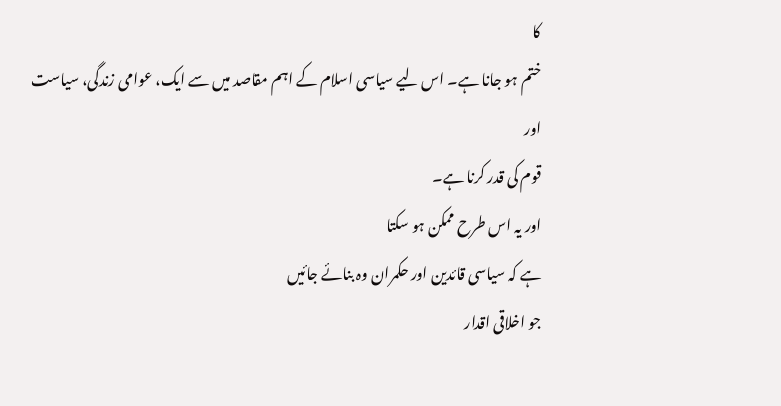کا
ختم ہو جانا ہے۔ اس لیے سیاسی اسلام کے اہم مقاصد میں سے ایک، عوامی زندگی، سیاست اور
قوم کی قدر کرنا ہے۔
اور یہ اس طرح ممکن ہو سکتا
ہے کہ سیاسی قائدین اور حکمران وہ بنائے جائیں
جو اخلاقی اقدار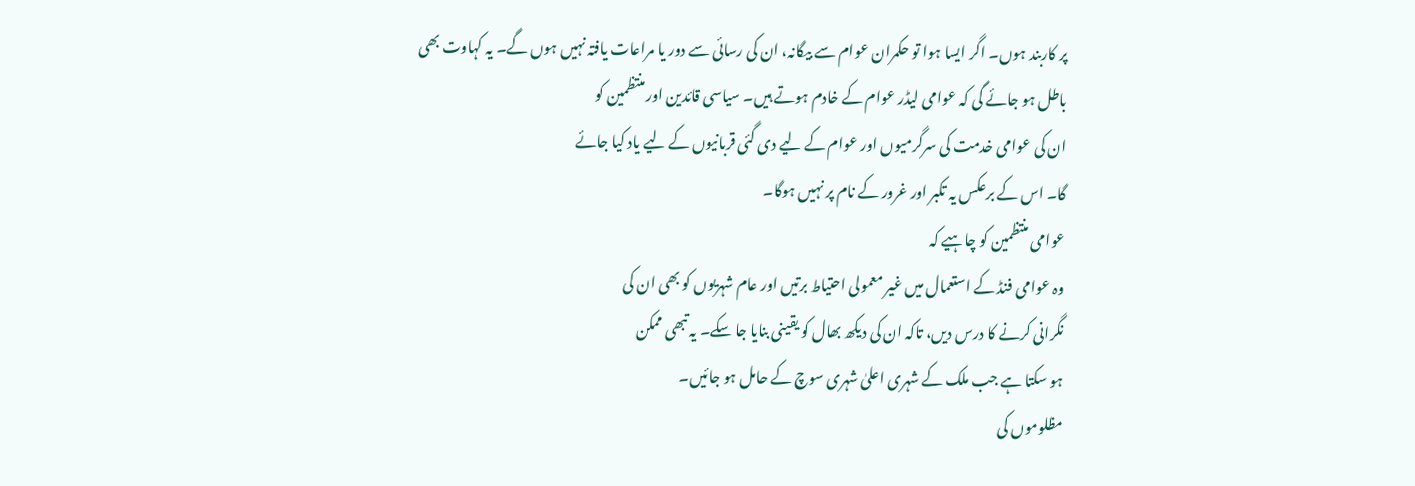پر کاربند ہوں۔ اگر ایسا ہوا تو حکمران عوام سے بیگانہ، ان کی رسائی سے دور یا مراعات یافتہ نہیں ہوں گے۔ یہ کہاوت بھی
باطل ہو جائے گی کہ عوامی لیڈر عوام کے خادم ہوتے ہیں۔ سیاسی قائدین اور منتظمین کو
ان کی عوامی خدمت کی سرگرمیوں اور عوام کے لیے دی گئی قربانیوں کے لیے یاد کیا جائے
گا۔ اس کے برعکس یہ تکبر اور غرور کے نام پر نہیں ہوگا۔
عوامی منتظمین کو چاہیے کہ
وہ عوامی فنڈ کے استعمال میں غیر معمولی احتیاط برتیں اور عام شہریوں کو بھی ان کی
نگرانی کرنے کا درس دیں، تاکہ ان کی دیکھ بھال کو یقینی بنایا جا سکے۔ یہ تبھی ممکن
ہو سکتا ہے جب ملک کے شہری اعلیٰ شہری سوچ کے حامل ہو جائیں۔
مظلوموں کی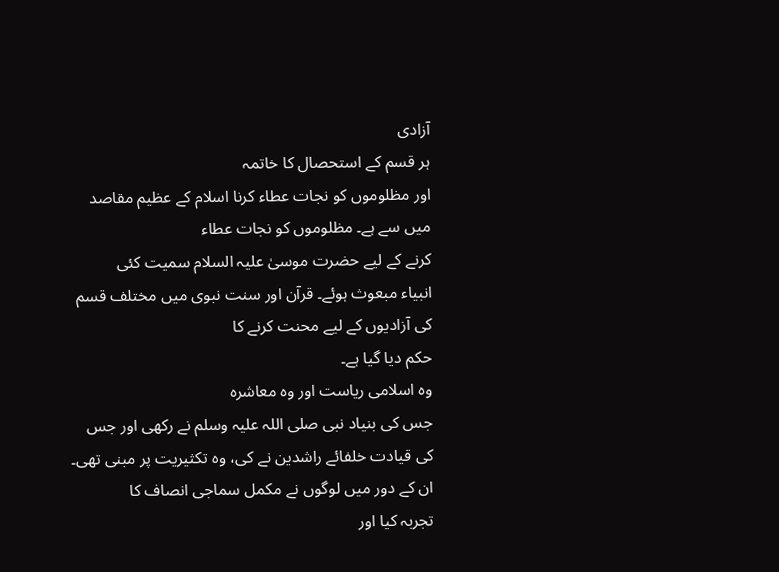آزادی
ہر قسم کے استحصال کا خاتمہ
اور مظلوموں کو نجات عطاء کرنا اسلام کے عظیم مقاصد میں سے ہے۔ مظلوموں کو نجات عطاء
کرنے کے لیے حضرت موسیٰ علیہ السلام سمیت کئی
انبیاء مبعوث ہوئے۔ قرآن اور سنت نبوی میں مختلف قسم کی آزادیوں کے لیے محنت کرنے کا
حکم دیا گیا ہے۔
وہ اسلامی ریاست اور وہ معاشرہ
جس کی بنیاد نبی صلی اللہ علیہ وسلم نے رکھی اور جس کی قیادت خلفائے راشدین نے کی، وہ تکثیریت پر مبنی تھی۔ ان کے دور میں لوگوں نے مکمل سماجی انصاف کا
تجربہ کیا اور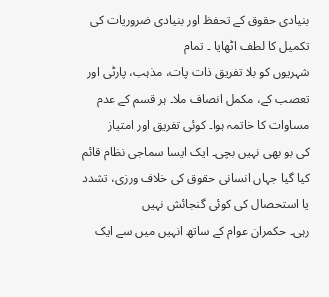بنیادی حقوق کے تحفظ اور بنیادی ضروریات کی تکمیل کا لطف اٹھایا ۔ تمام
شہریوں کو بلا تفریق ذات پات، مذہب، پارٹی اور تعصب کے، مکمل انصاف ملا۔ ہر قسم کے عدم مساوات کا خاتمہ ہوا۔ کوئی تفریق اور امتیاز
کی بو بھی نہیں بچی۔ ایک ایسا سماجی نظام قائم
کیا گیا جہاں انسانی حقوق کی خلاف ورزی، تشدد یا استحصال کی کوئی گنجائش نہیں
رہی۔ حکمران عوام کے ساتھ انہیں میں سے ایک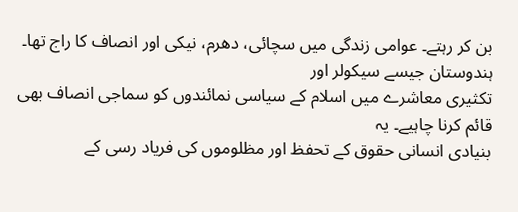بن کر رہتے۔ عوامی زندگی میں سچائی، دھرم، نیکی اور انصاف کا راج تھا۔
ہندوستان جیسے سیکولر اور
تکثیری معاشرے میں اسلام کے سیاسی نمائندوں کو سماجی انصاف بھی قائم کرنا چاہیے۔ یہ
بنیادی انسانی حقوق کے تحفظ اور مظلوموں کی فریاد رسی کے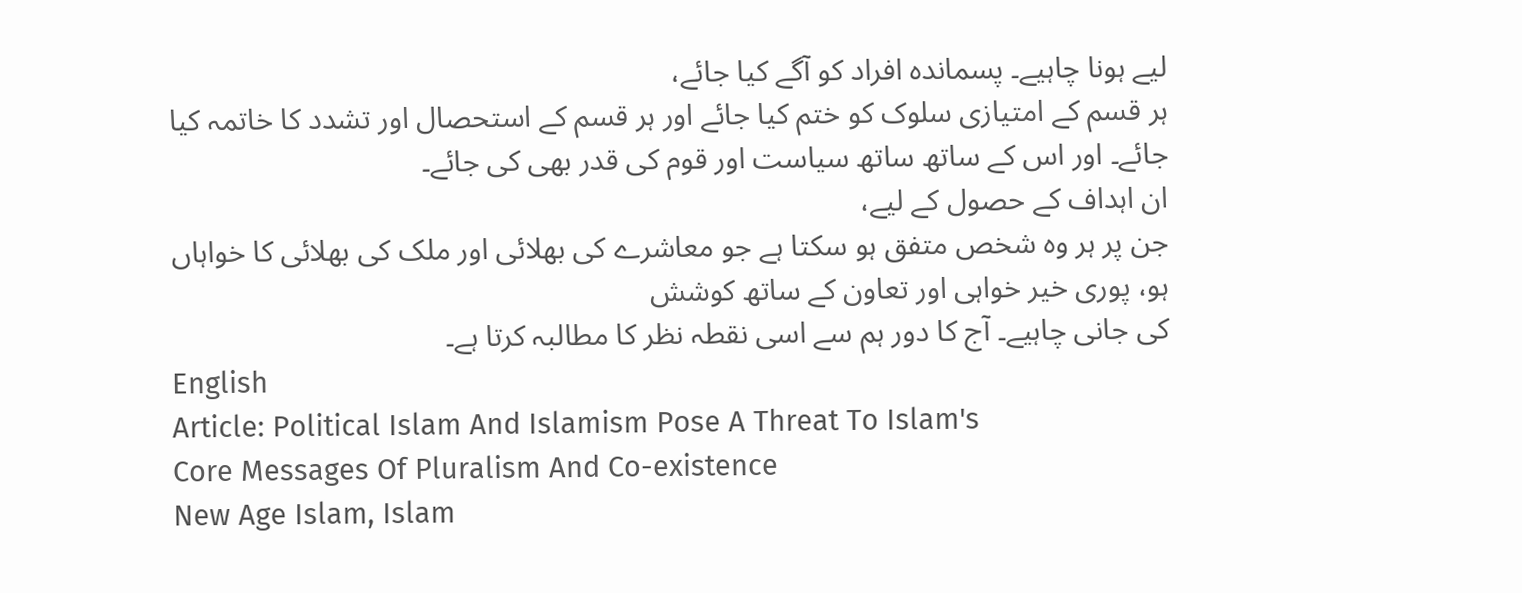لیے ہونا چاہیے۔ پسماندہ افراد کو آگے کیا جائے،
ہر قسم کے امتیازی سلوک کو ختم کیا جائے اور ہر قسم کے استحصال اور تشدد کا خاتمہ کیا
جائے۔ اور اس کے ساتھ ساتھ سیاست اور قوم کی قدر بھی کی جائے۔
ان اہداف کے حصول کے لیے،
جن پر ہر وہ شخص متفق ہو سکتا ہے جو معاشرے کی بھلائی اور ملک کی بھلائی کا خواہاں
ہو، پوری خیر خواہی اور تعاون کے ساتھ کوشش
کی جانی چاہیے۔ آج کا دور ہم سے اسی نقطہ نظر کا مطالبہ کرتا ہے۔
English
Article: Political Islam And Islamism Pose A Threat To Islam's
Core Messages Of Pluralism And Co-existence
New Age Islam, Islam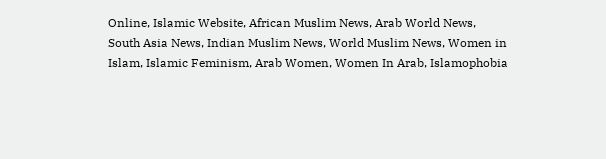Online, Islamic Website, African Muslim News, Arab World News, South Asia News, Indian Muslim News, World Muslim News, Women in Islam, Islamic Feminism, Arab Women, Women In Arab, Islamophobia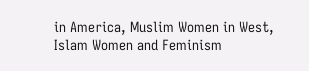in America, Muslim Women in West, Islam Women and Feminism